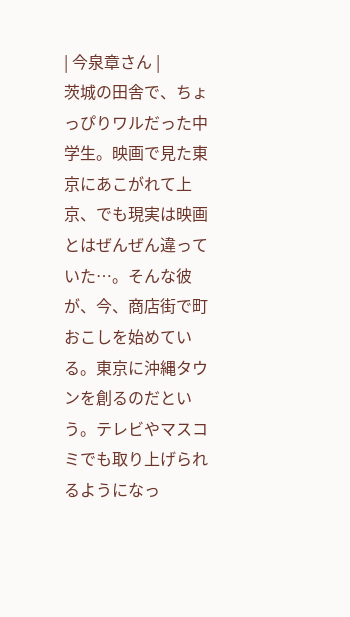| 今泉章さん |
茨城の田舎で、ちょっぴりワルだった中学生。映画で見た東京にあこがれて上京、でも現実は映画とはぜんぜん違っていた…。そんな彼が、今、商店街で町おこしを始めている。東京に沖縄タウンを創るのだという。テレビやマスコミでも取り上げられるようになっ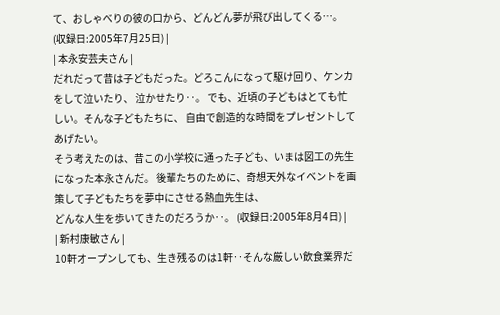て、おしゃべりの彼の口から、どんどん夢が飛び出してくる…。 (収録日:2005年7月25日) |
| 本永安芸夫さん |
だれだって昔は子どもだった。どろこんになって駆け回り、ケンカをして泣いたり、 泣かせたり‥。 でも、近頃の子どもはとても忙しい。そんな子どもたちに、 自由で創造的な時間をプレゼントしてあげたい。
そう考えたのは、昔この小学校に通った子ども、いまは図工の先生になった本永さんだ。 後輩たちのために、奇想天外なイベントを画策して子どもたちを夢中にさせる熱血先生は、
どんな人生を歩いてきたのだろうか‥。 (収録日:2005年8月4日) |
| 新村康敏さん |
10軒オープンしても、生き残るのは1軒‥そんな厳しい飲食業界だ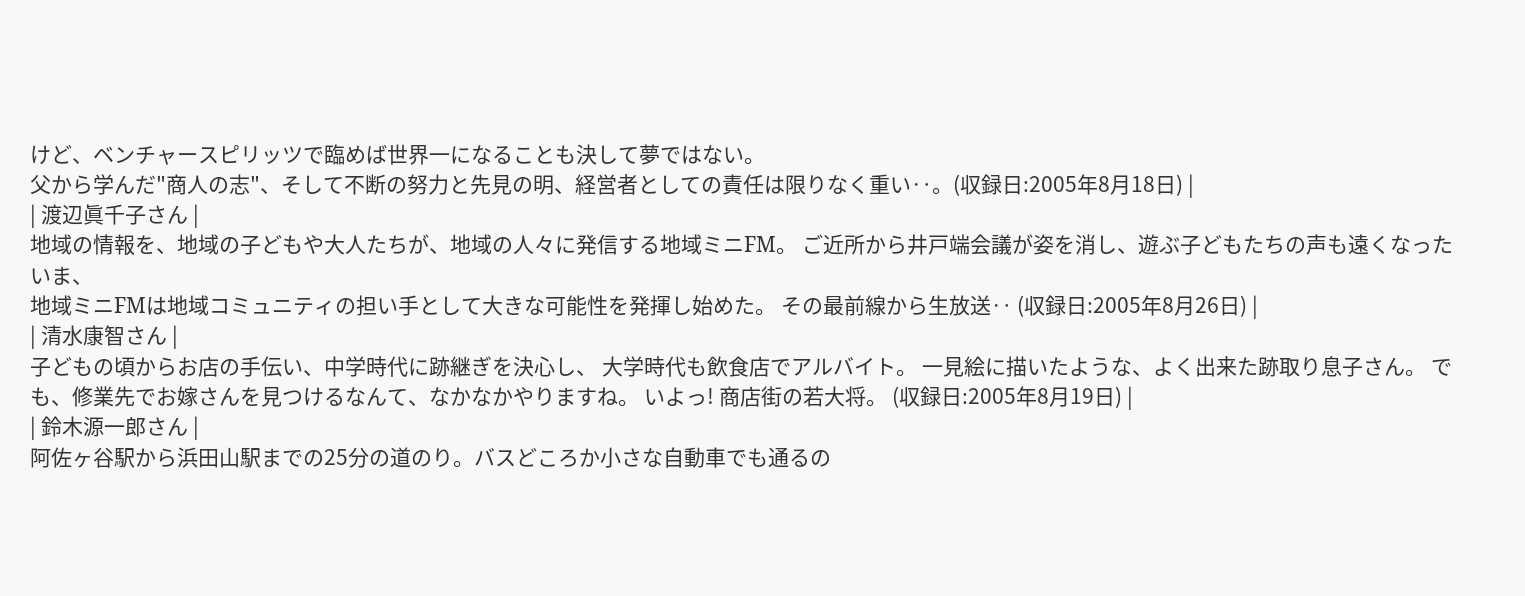けど、ベンチャースピリッツで臨めば世界一になることも決して夢ではない。
父から学んだ"商人の志"、そして不断の努力と先見の明、経営者としての責任は限りなく重い‥。(収録日:2005年8月18日) |
| 渡辺眞千子さん |
地域の情報を、地域の子どもや大人たちが、地域の人々に発信する地域ミニFM。 ご近所から井戸端会議が姿を消し、遊ぶ子どもたちの声も遠くなったいま、
地域ミニFMは地域コミュニティの担い手として大きな可能性を発揮し始めた。 その最前線から生放送‥ (収録日:2005年8月26日) |
| 清水康智さん |
子どもの頃からお店の手伝い、中学時代に跡継ぎを決心し、 大学時代も飲食店でアルバイト。 一見絵に描いたような、よく出来た跡取り息子さん。 でも、修業先でお嫁さんを見つけるなんて、なかなかやりますね。 いよっ! 商店街の若大将。 (収録日:2005年8月19日) |
| 鈴木源一郎さん |
阿佐ヶ谷駅から浜田山駅までの25分の道のり。バスどころか小さな自動車でも通るの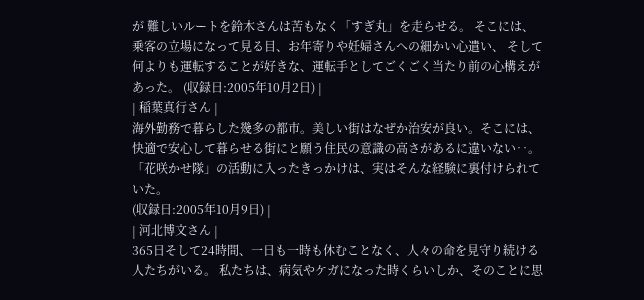が 難しいルートを鈴木さんは苦もなく「すぎ丸」を走らせる。 そこには、乗客の立場になって見る目、お年寄りや妊婦さんへの細かい心遣い、 そして何よりも運転することが好きな、運転手としてごくごく当たり前の心構えがあった。 (収録日:2005年10月2日) |
| 稲葉真行さん |
海外勤務で暮らした幾多の都市。美しい街はなぜか治安が良い。そこには、 快適で安心して暮らせる街にと願う住民の意識の高さがあるに違いない‥。 「花咲かせ隊」の活動に入ったきっかけは、実はそんな経験に裏付けられていた。
(収録日:2005年10月9日) |
| 河北博文さん |
365日そして24時間、一日も一時も休むことなく、人々の命を見守り続ける人たちがいる。 私たちは、病気やケガになった時くらいしか、そのことに思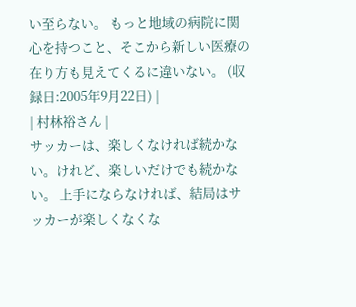い至らない。 もっと地域の病院に関心を持つこと、そこから新しい医療の在り方も見えてくるに違いない。 (収録日:2005年9月22日) |
| 村林裕さん |
サッカーは、楽しくなければ続かない。けれど、楽しいだけでも続かない。 上手にならなければ、結局はサッカーが楽しくなくな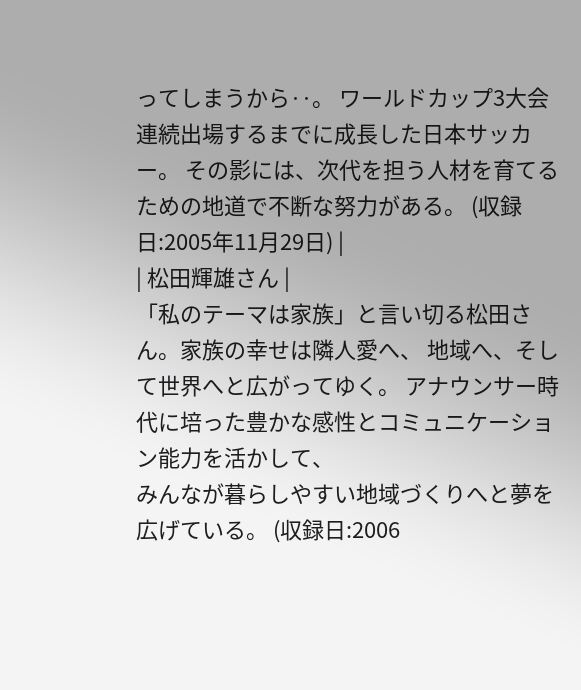ってしまうから‥。 ワールドカップ3大会連続出場するまでに成長した日本サッカー。 その影には、次代を担う人材を育てるための地道で不断な努力がある。 (収録日:2005年11月29日) |
| 松田輝雄さん |
「私のテーマは家族」と言い切る松田さん。家族の幸せは隣人愛へ、 地域へ、そして世界へと広がってゆく。 アナウンサー時代に培った豊かな感性とコミュニケーション能力を活かして、
みんなが暮らしやすい地域づくりへと夢を広げている。 (収録日:2006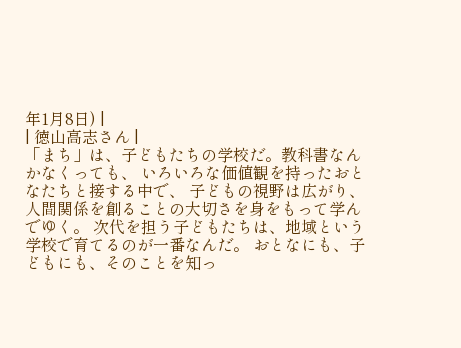年1月8日) |
| 徳山高志さん |
「まち」は、子どもたちの学校だ。教科書なんかなくっても、 いろいろな価値観を持ったおとなたちと接する中で、 子どもの視野は広がり、人間関係を創ることの大切さを身をもって学んでゆく。 次代を担う子どもたちは、地域という学校で育てるのが一番なんだ。 おとなにも、子どもにも、そのことを知っ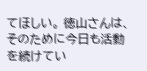てほしい。 徳山さんは、そのために今日も活動を続けてい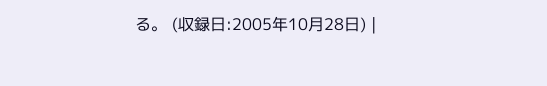る。 (収録日:2005年10月28日) |